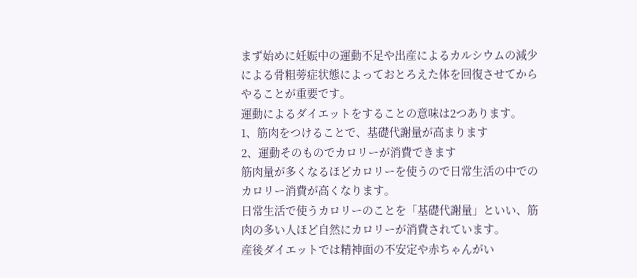まず始めに妊娠中の運動不足や出産によるカルシウムの減少による骨粗蒡症状態によっておとろえた体を回復させてからやることが重要です。
運動によるダイエットをすることの意味は2つあります。
1、筋肉をつけることで、基礎代謝量が高まります
2、運動そのものでカロリーが消費できます
筋肉量が多くなるほどカロリーを使うので日常生活の中でのカロリー消費が高くなります。
日常生活で使うカロリーのことを「基礎代謝量」といい、筋肉の多い人ほど自然にカロリーが消費されています。
産後ダイエットでは精神面の不安定や赤ちゃんがい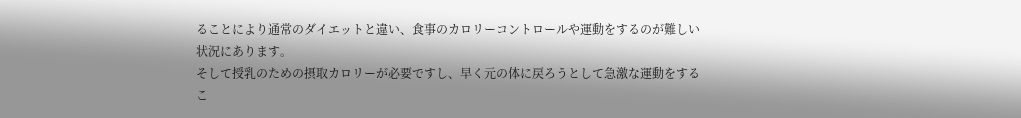ることにより通常のダイエットと違い、食事のカロリーコントロールや運動をするのが難しい状況にあります。
そして授乳のための摂取カロリーが必要ですし、早く元の体に戻ろうとして急激な運動をするこ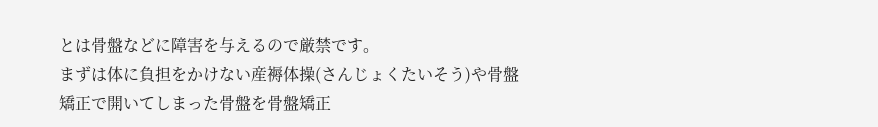とは骨盤などに障害を与えるので厳禁です。
まずは体に負担をかけない産褥体操(さんじょくたいそう)や骨盤矯正で開いてしまった骨盤を骨盤矯正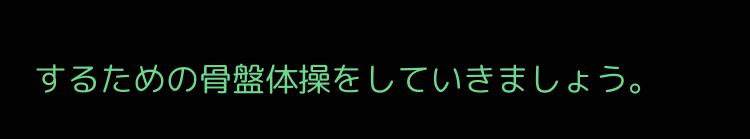するための骨盤体操をしていきましょう。